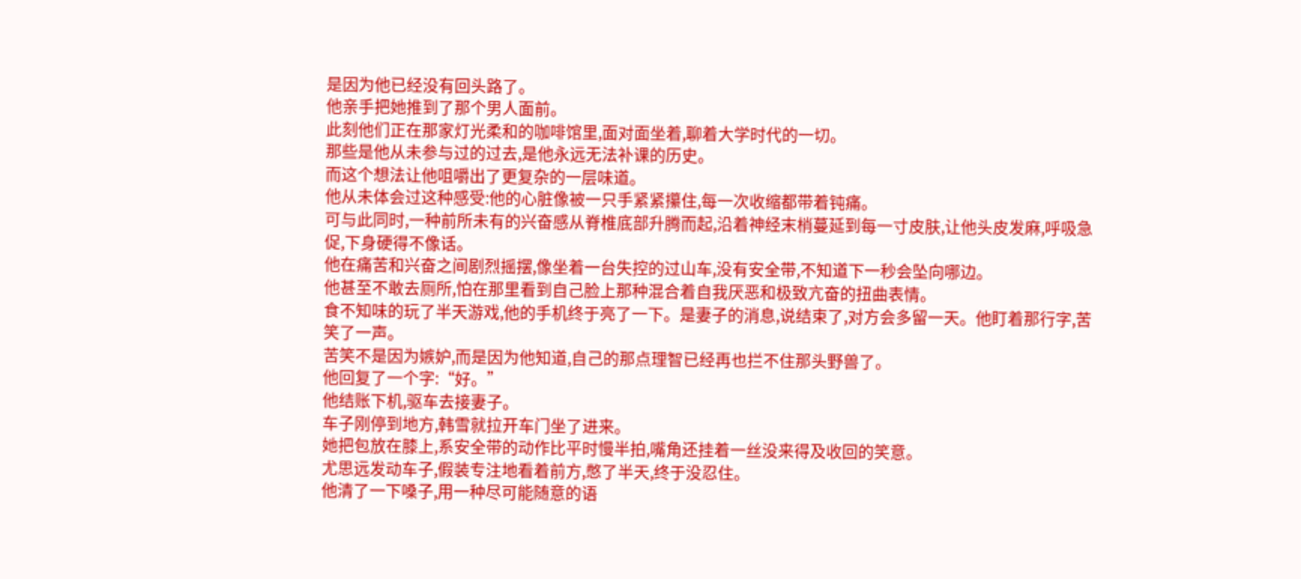是因为他已经没有回头路了。
他亲手把她推到了那个男人面前。
此刻他们正在那家灯光柔和的咖啡馆里,面对面坐着,聊着大学时代的一切。
那些是他从未参与过的过去,是他永远无法补课的历史。
而这个想法让他咀嚼出了更复杂的一层味道。
他从未体会过这种感受:他的心脏像被一只手紧紧攥住,每一次收缩都带着钝痛。
可与此同时,一种前所未有的兴奋感从脊椎底部升腾而起,沿着神经末梢蔓延到每一寸皮肤,让他头皮发麻,呼吸急促,下身硬得不像话。
他在痛苦和兴奋之间剧烈摇摆,像坐着一台失控的过山车,没有安全带,不知道下一秒会坠向哪边。
他甚至不敢去厕所,怕在那里看到自己脸上那种混合着自我厌恶和极致亢奋的扭曲表情。
食不知味的玩了半天游戏,他的手机终于亮了一下。是妻子的消息,说结束了,对方会多留一天。他盯着那行字,苦笑了一声。
苦笑不是因为嫉妒,而是因为他知道,自己的那点理智已经再也拦不住那头野兽了。
他回复了一个字:“好。”
他结账下机,驱车去接妻子。
车子刚停到地方,韩雪就拉开车门坐了进来。
她把包放在膝上,系安全带的动作比平时慢半拍,嘴角还挂着一丝没来得及收回的笑意。
尤思远发动车子,假装专注地看着前方,憋了半天,终于没忍住。
他清了一下嗓子,用一种尽可能随意的语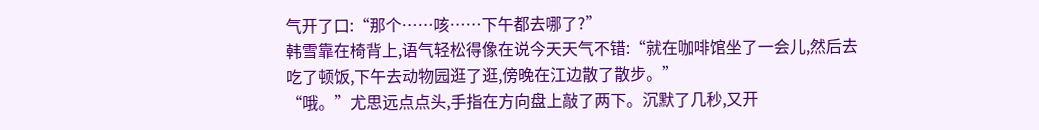气开了口:“那个……咳……下午都去哪了?”
韩雪靠在椅背上,语气轻松得像在说今天天气不错:“就在咖啡馆坐了一会儿,然后去吃了顿饭,下午去动物园逛了逛,傍晚在江边散了散步。”
“哦。”尤思远点点头,手指在方向盘上敲了两下。沉默了几秒,又开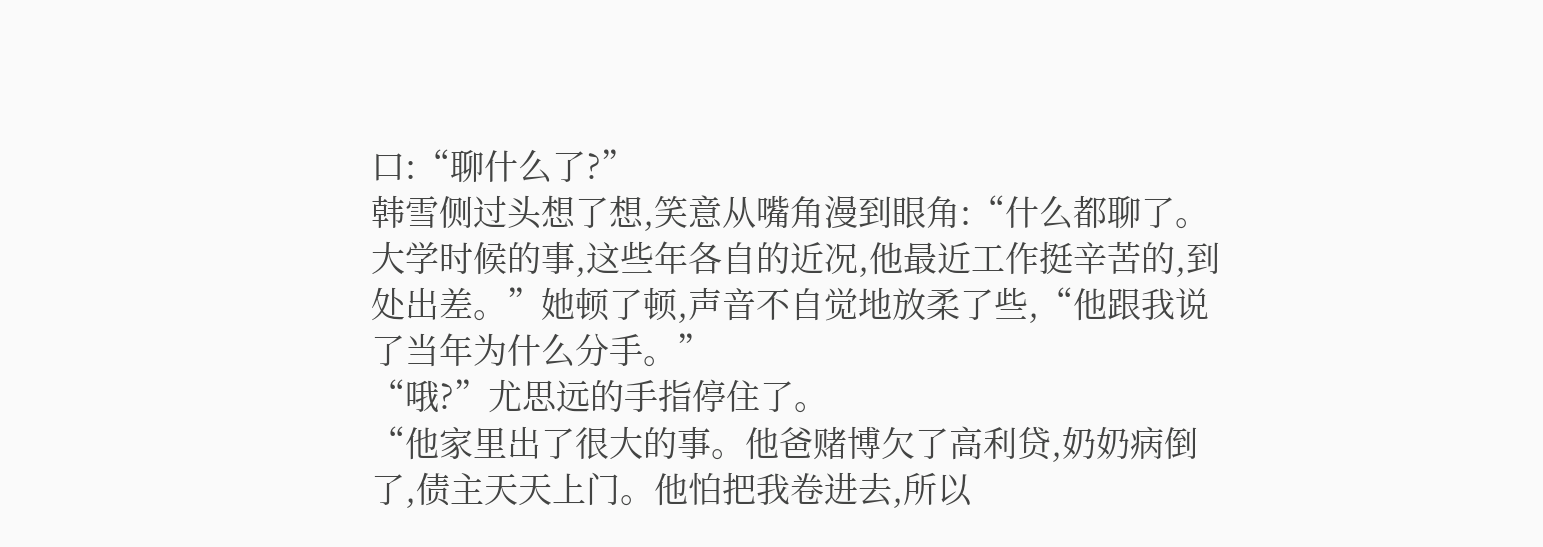口:“聊什么了?”
韩雪侧过头想了想,笑意从嘴角漫到眼角:“什么都聊了。大学时候的事,这些年各自的近况,他最近工作挺辛苦的,到处出差。”她顿了顿,声音不自觉地放柔了些,“他跟我说了当年为什么分手。”
“哦?”尤思远的手指停住了。
“他家里出了很大的事。他爸赌博欠了高利贷,奶奶病倒了,债主天天上门。他怕把我卷进去,所以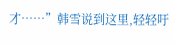才……”韩雪说到这里,轻轻吁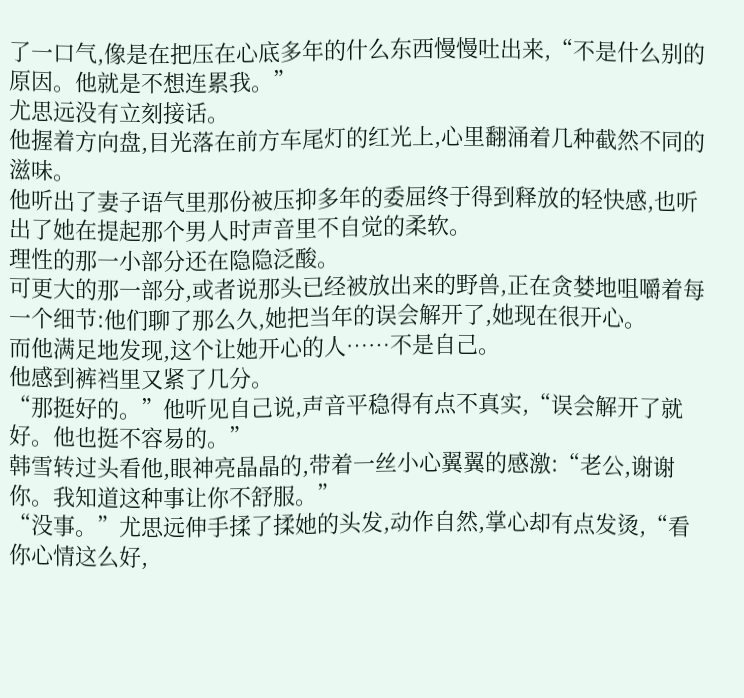了一口气,像是在把压在心底多年的什么东西慢慢吐出来,“不是什么别的原因。他就是不想连累我。”
尤思远没有立刻接话。
他握着方向盘,目光落在前方车尾灯的红光上,心里翻涌着几种截然不同的滋味。
他听出了妻子语气里那份被压抑多年的委屈终于得到释放的轻快感,也听出了她在提起那个男人时声音里不自觉的柔软。
理性的那一小部分还在隐隐泛酸。
可更大的那一部分,或者说那头已经被放出来的野兽,正在贪婪地咀嚼着每一个细节:他们聊了那么久,她把当年的误会解开了,她现在很开心。
而他满足地发现,这个让她开心的人……不是自己。
他感到裤裆里又紧了几分。
“那挺好的。”他听见自己说,声音平稳得有点不真实,“误会解开了就好。他也挺不容易的。”
韩雪转过头看他,眼神亮晶晶的,带着一丝小心翼翼的感激:“老公,谢谢你。我知道这种事让你不舒服。”
“没事。”尤思远伸手揉了揉她的头发,动作自然,掌心却有点发烫,“看你心情这么好,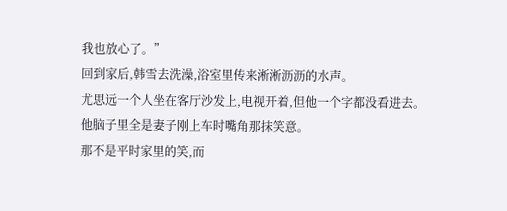我也放心了。”
回到家后,韩雪去洗澡,浴室里传来淅淅沥沥的水声。
尤思远一个人坐在客厅沙发上,电视开着,但他一个字都没看进去。
他脑子里全是妻子刚上车时嘴角那抹笑意。
那不是平时家里的笑,而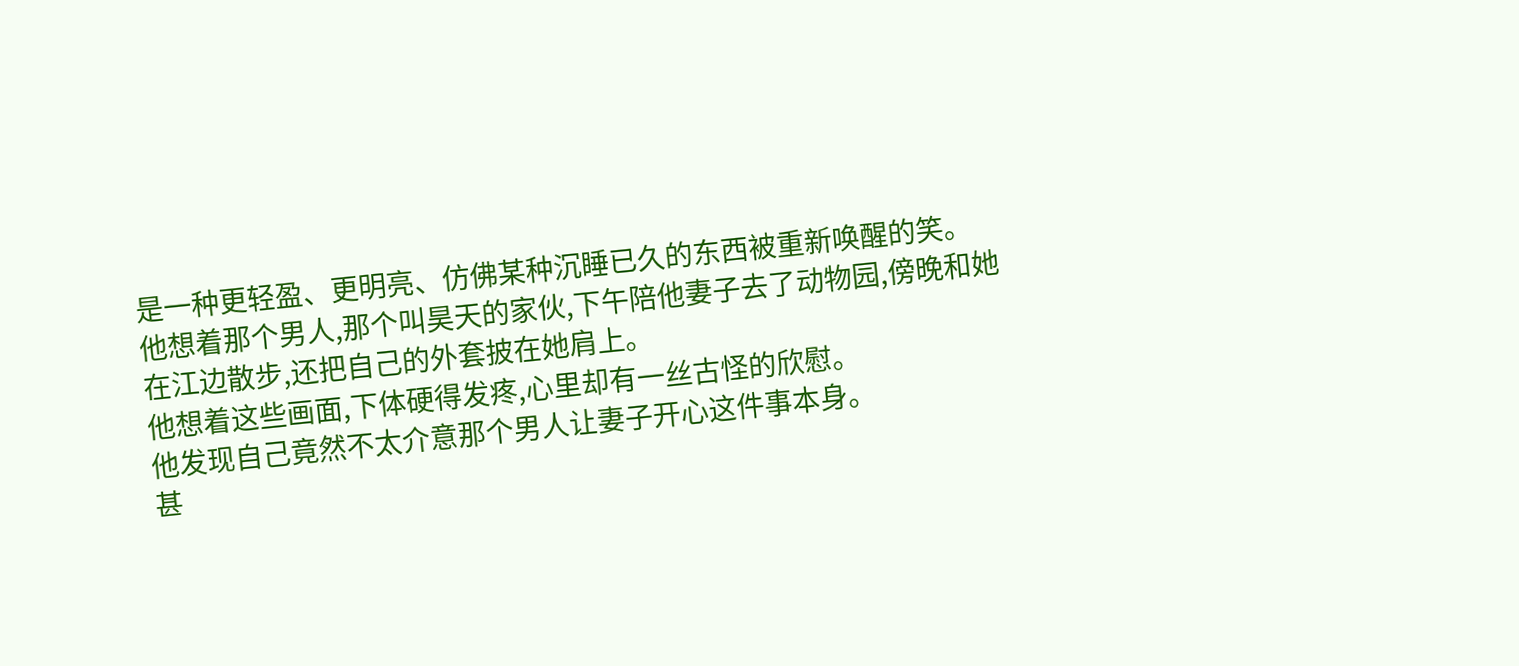是一种更轻盈、更明亮、仿佛某种沉睡已久的东西被重新唤醒的笑。
他想着那个男人,那个叫昊天的家伙,下午陪他妻子去了动物园,傍晚和她在江边散步,还把自己的外套披在她肩上。
他想着这些画面,下体硬得发疼,心里却有一丝古怪的欣慰。
他发现自己竟然不太介意那个男人让妻子开心这件事本身。
甚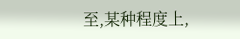至,某种程度上,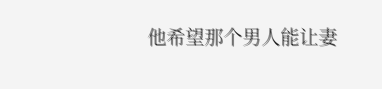他希望那个男人能让妻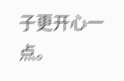子更开心一点。